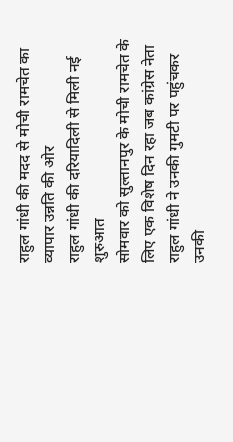राहुल गांधी की मदद से मोची रामचेत का व्यापार उन्नति की ओर
राहुल गांधी की दरियादिली से मिली नई शुरुआत
सोमवार को सुल्तानपुर के मोची रामचेत के लिए एक विशेष दिन रहा जब कांग्रेस नेता राहुल गांधी ने उनकी गुमटी पर पहुंचकर उनकी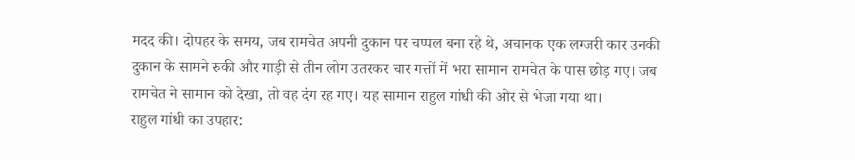मदद की। दोपहर के समय, जब रामचेत अपनी दुकान पर चप्पल बना रहे थे, अचानक एक लग्जरी कार उनकी दुकान के सामने रुकी और गाड़ी से तीन लोग उतरकर चार गत्तों में भरा सामान रामचेत के पास छोड़ गए। जब रामचेत ने सामान को देखा, तो वह दंग रह गए। यह सामान राहुल गांधी की ओर से भेजा गया था।
राहुल गांधी का उपहार: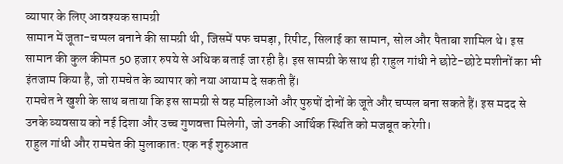व्यापार के लिए आवश्यक सामग्री
सामान में जूता-चप्पल बनाने की सामग्री थी, जिसमें पफ चमड़ा, रिपीट, सिलाई का सामान, सोल और पैताबा शामिल थे। इस सामान की कुल कीमत 50 हजार रुपये से अधिक बताई जा रही है। इस सामग्री के साथ ही राहुल गांधी ने छोटे-छोटे मशीनों का भी इंतजाम किया है, जो रामचेत के व्यापार को नया आयाम दे सकती हैं।
रामचेत ने खुशी के साथ बताया कि इस सामग्री से वह महिलाओं और पुरुषों दोनों के जूते और चप्पल बना सकते हैं। इस मदद से उनके व्यवसाय को नई दिशा और उच्च गुणवत्ता मिलेगी, जो उनकी आर्थिक स्थिति को मजबूत करेगी।
राहुल गांधी और रामचेत की मुलाकात: एक नई शुरुआत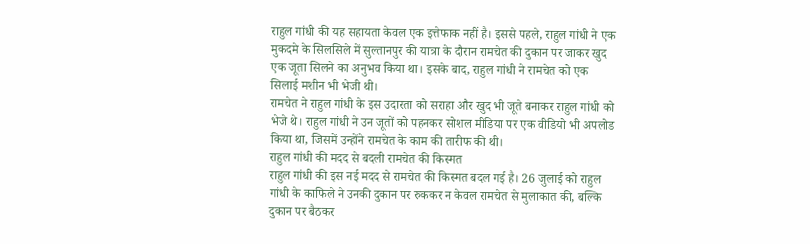राहुल गांधी की यह सहायता केवल एक इत्तेफाक नहीं है। इससे पहले, राहुल गांधी ने एक मुकदमे के सिलसिले में सुल्तानपुर की यात्रा के दौरान रामचेत की दुकान पर जाकर खुद एक जूता सिलने का अनुभव किया था। इसके बाद, राहुल गांधी ने रामचेत को एक सिलाई मशीन भी भेजी थी।
रामचेत ने राहुल गांधी के इस उदारता को सराहा और खुद भी जूते बनाकर राहुल गांधी को भेजे थे। राहुल गांधी ने उन जूतों को पहनकर सोशल मीडिया पर एक वीडियो भी अपलोड किया था, जिसमें उन्होंने रामचेत के काम की तारीफ की थी।
राहुल गांधी की मदद से बदली रामचेत की किस्मत
राहुल गांधी की इस नई मदद से रामचेत की किस्मत बदल गई है। 26 जुलाई को राहुल गांधी के काफिले ने उनकी दुकान पर रुककर न केवल रामचेत से मुलाकात की, बल्कि दुकान पर बैठकर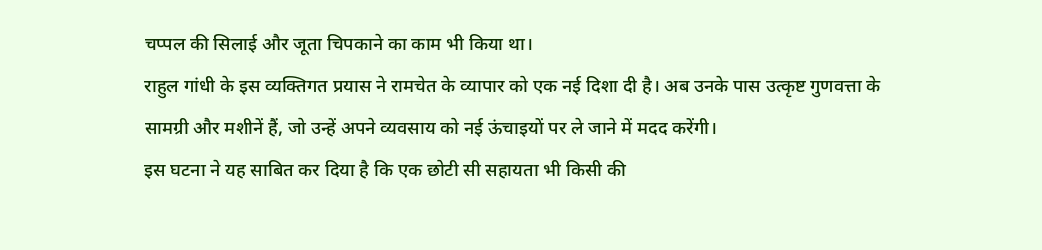चप्पल की सिलाई और जूता चिपकाने का काम भी किया था।
राहुल गांधी के इस व्यक्तिगत प्रयास ने रामचेत के व्यापार को एक नई दिशा दी है। अब उनके पास उत्कृष्ट गुणवत्ता के सामग्री और मशीनें हैं, जो उन्हें अपने व्यवसाय को नई ऊंचाइयों पर ले जाने में मदद करेंगी।
इस घटना ने यह साबित कर दिया है कि एक छोटी सी सहायता भी किसी की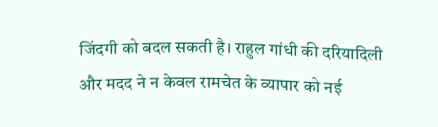जिंदगी को बदल सकती है। राहुल गांधी की दरियादिली और मदद ने न केवल रामचेत के व्यापार को नई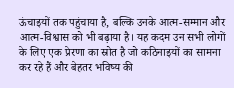ऊंचाइयों तक पहुंचाया है, बल्कि उनके आत्म-सम्मान और आत्म-विश्वास को भी बढ़ाया है। यह कदम उन सभी लोगों के लिए एक प्रेरणा का स्रोत है जो कठिनाइयों का सामना कर रहे हैं और बेहतर भविष्य की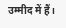उम्मीद में हैं।